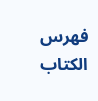فهرس الكتاب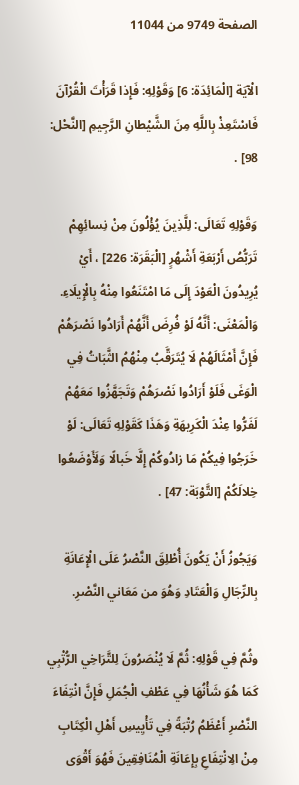الصفحة 9749 من 11044

الْآيَة [الْمَائِدَة: 6] وَقَوْلِهِ: فَإِذا قَرَأْتَ الْقُرْآنَ فَاسْتَعِذْ بِاللَّهِ مِنَ الشَّيْطانِ الرَّجِيمِ [النَّحْل: 98] .

وَقَوْلِهِ تَعَالَى: لِلَّذِينَ يُؤْلُونَ مِنْ نِسائِهِمْ تَرَبُّصُ أَرْبَعَةِ أَشْهُرٍ [الْبَقَرَة: 226] ، أَيْ يُرِيدُونَ الْعَوْدَ إِلَى مَا امْتَنَعُوا مِنْهُ بِالْإِيلَاءِ. وَالْمَعْنَى: أَنَّهُ لَوْ فُرِضَ أَنَّهُمْ أَرَادُوا نَصْرَهُمْ فَإِنَّ أَمْثَالَهُمْ لَا يُتَرَقَّبُ مِنْهُمُ الثَّبَاتُ فِي الْوَغَى فَلَوْ أَرَادُوا نَصْرَهُمْ وَتَجَهَّزُوا مَعَهُمْ لَفَرُّوا عِنْدَ الْكَرِيهَةِ وَهَذَا كَقَوْلِهِ تَعَالَى: لَوْ خَرَجُوا فِيكُمْ مَا زادُوكُمْ إِلَّا خَبالًا وَلَأَوْضَعُوا خِلالَكُمْ [التَّوْبَة: 47] .

وَيَجُوزُ أَنْ يَكُونَ أُطْلِقَ النَّصْرُ عَلَى الْإِعَانَةِ بِالرِّجَالِ وَالْعَتَادِ وَهُوَ من مَعَاني النَّصْرِ.

وثُمَّ فِي قَوْلِهِ: ثُمَّ لَا يُنْصَرُونَ لِلتَّرَاخِي الرُّتْبِي كَمَا هُوَ شَأْنُهَا فِي عَطْفِ الْجُمَلِ فَإِنَّ انْتِفَاءَ النَّصْرِ أَعْظَمُ رُتْبَةً فِي تَأْيِيسِ أَهْلِ الْكِتَابِ مِنْ الِانْتِفَاعِ بِإِعَانَةِ الْمُنَافِقِينَ فَهُوَ أَقْوَى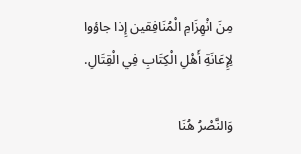مِنَ انْهِزَامِ الْمُنَافِقين إِذا جاؤوا لِإِعَانَةِ أَهْلِ الْكِتَابِ فِي الْقِتَالِ.

وَالنَّصْرُ هُنَا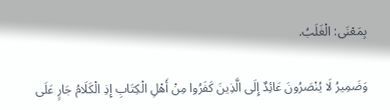بِمَعْنَى: الْغَلَبُ.

وَضَمِيرُ لَا يُنْصَرُونَ عَائِدٌ إِلَى الَّذِينَ كَفَرُوا مِنْ أَهْلِ الْكِتَابِ إِذِ الْكَلَامُ جَارٍ عَلَى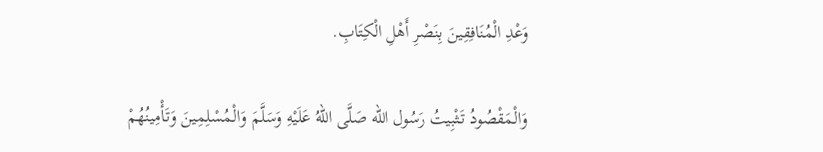وَعْدِ الْمُنَافِقِينَ بِنَصْرِ أَهْلِ الْكِتَابِ.

وَالْمَقْصُودُ تَثْبِيتُ رَسُول الله صَلَّى اللهُ عَلَيْهِ وَسَلَّمَ وَالْمُسْلِمِينَ وَتَأْمِينُهُمْ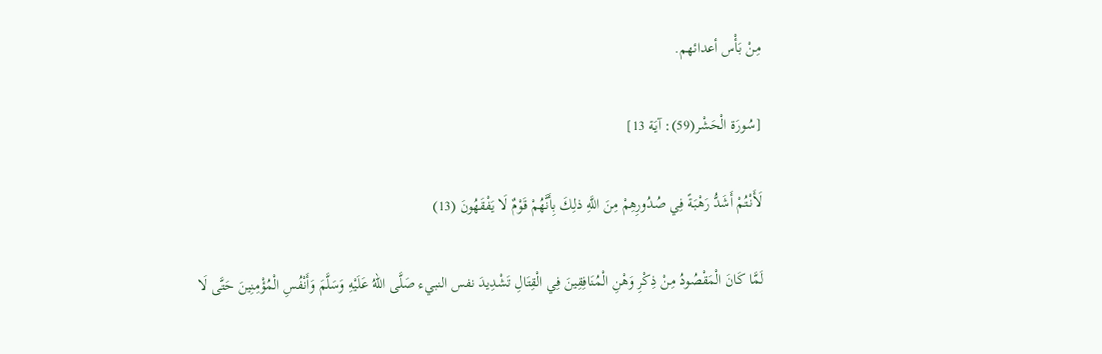مِنْ بَأْس أعدائهم.

[سُورَة الْحَشْر(59): آيَة 13]

لَأَنْتُمْ أَشَدُّ رَهْبَةً فِي صُدُورِهِمْ مِنَ اللَّهِ ذلِكَ بِأَنَّهُمْ قَوْمٌ لَا يَفْقَهُونَ (13)

لَمَّا كَانَ الْمَقْصُودُ مِنْ ذِكْرِ وَهْنِ الْمُنَافِقِينَ فِي الْقِتَالِ تَشْدِيدَ نفس النبيء صَلَّى اللهُ عَلَيْهِ وَسَلَّمَ وَأَنْفُسِ الْمُؤْمِنِينَ حَتَّى لَا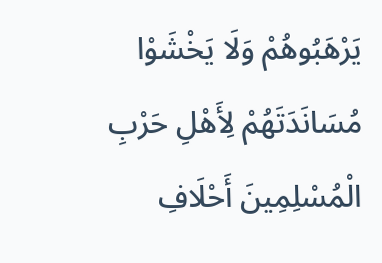يَرْهَبُوهُمْ وَلَا يَخْشَوْا مُسَانَدَتَهُمْ لِأَهْلِ حَرْبِ الْمُسْلِمِينَ أَحْلَافِ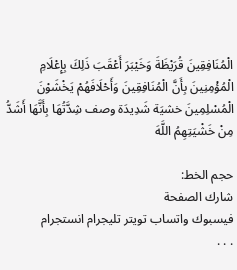الْمُنَافِقِينَ قُرَيْظَةَ وَخَيْبَرَ أَعْقَبَ ذَلِكَ بِإِعْلَامِ الْمُؤْمِنِينَ بِأَنَّ الْمُنَافِقِينَ وَأَحْلَافَهُمْ يَخْشَوْنَ الْمُسْلِمِينَ خشيَة شَدِيدَة وصف شِدَّتُهَا بِأَنَّهَا أَشَدُّ مِنْ خَشْيَتِهِمُ اللَّهَ

حجم الخط:
شارك الصفحة
فيسبوك واتساب تويتر تليجرام انستجرام
. . .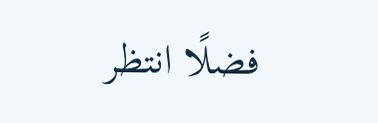فضلًا انتظر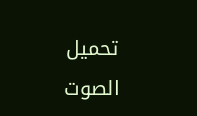تحميل الصوت